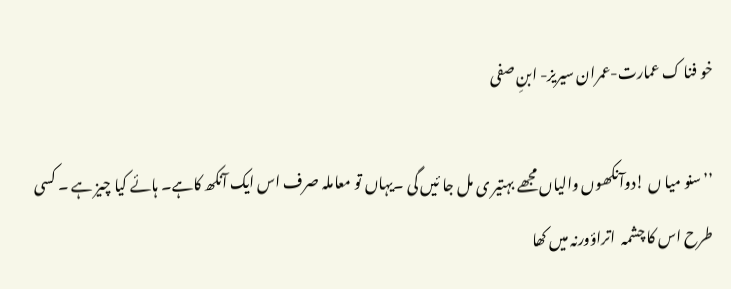خو فنا ک عمارت-عمران سیریز- ابنِ صفی

’’سنو میا ں !دوآنکھوں والیاں مجھے بہتیر ی مل جا ئیں گی ۔یہاں تو معاملہ صرف اس ایک آنکھ کاہے۔ ہائے کیا چیز ہے ۔ کسی طرح اس کا چشمہ  اتراؤورنہ میں کھا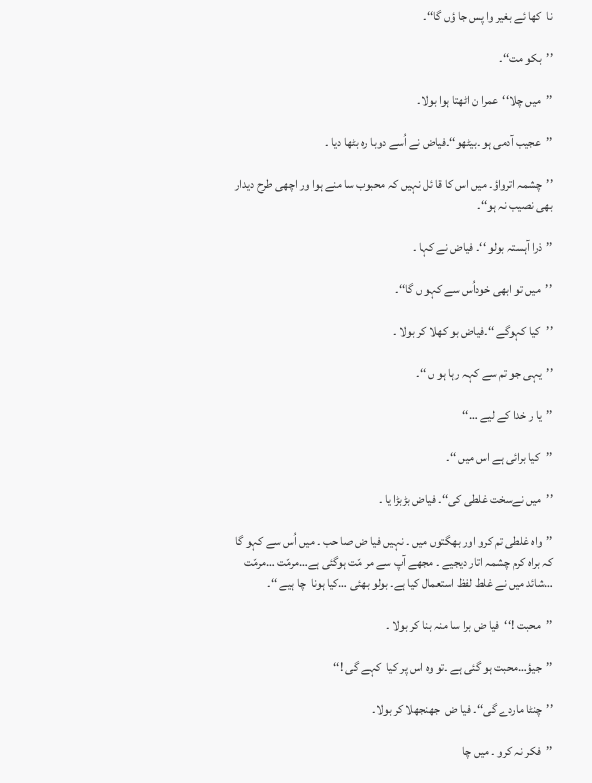نا  کھا ئے بغیر وا پس جا ؤں گا‘‘۔

’’بکو مت‘‘۔

’’میں چلا‘‘عمرا ن اٹھتا ہوا بولا۔

’’عجیب آدمی ہو ۔بیٹھو‘‘۔فیاض نے اُسے دوبا رہ بٹھا دیا ۔

’’چشمہ اترواؤ۔ میں اس کا قا ئل نہیں کہ محبوب سا منے ہوا ور اچھی طرح دیدار بھی نصیب نہ ہو‘‘۔

’’ذرا آہستہ بولو ‘‘۔ فیاض نے کہا ۔

’’میں تو ابھی خوداُس سے کہو ں گا‘‘۔

’’کیا کہوگے ‘‘۔فیاض بو کھلا کر بولا ۔

’’یہی جو تم سے کہہ رہا ہو ں ‘‘۔

’’یا ر خدا کے لیے …‘‘

’’کیا برائی ہے اس میں ‘‘۔

’’میں نےسخت غلطی کی‘‘۔ فیاض بڑبڑا یا ۔

’’واہ غلطی تم کرو اور بھگتوں میں ۔ نہیں فیا ض صا حب ۔ میں اُس سے کہو گا کہ براہ کرم چشمہ اتار دیجیے ۔ مجھے آپ سے مر مّت ہوگئی ہے…مرمّت …مرمّت …شائد میں نے غلط لفظ استعمال کیا ہے۔ بولو بھئی …کیا ہونا  چا ہیے ‘‘۔

’’محبت !‘‘فیا ض برا سا منہ بنا کر بولا ۔

’’جیؤ…محبت ہو گئی ہے ۔تو وہ اس پر کیا  کہے گی !‘‘

’’چنٹا ماردے گی‘‘۔ فیا ض  جھنجھلا کر بولا۔

’’فکر نہ کرو ۔ میں چا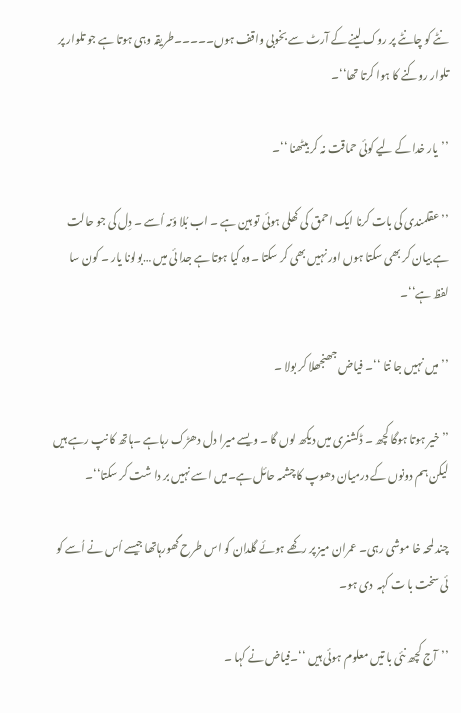نٹے کو چانٹے پر روک لینے کے آرٹ سے بخوبی واقف ہوں۔۔۔۔۔طریقہ وہی ہوتا ہے جو تلوار پر تلوار روکنے کا ہوا کرتا تھا‘‘۔

’’یار خدا کے لیے کوئی حماقت نہ کر بیٹھنا ‘‘۔

’’عقلمندی کی بات کرنا ایک احمق کی کھلی ہوئی تو ہین ہے ۔ اب بُلا ؤنہ اُسے ۔ دِل کی جو حالت ہے بیان کر بھی سکتا ہوں اور نہیں بھی کر سکتا ۔وہ کیا ہوتا ہے جدا ئی میں …بولونا یار ۔ کون سا لفظ ہے‘‘۔

’’میں نہیں جا نتا ‘‘۔ فیاض جھنجھلا کر بولا ۔

’’خیر ہوتا ہوگا کچھ ۔ ڈکشنری میں دیکھ لوں گا ۔ ویسے میرا دل دھڑک رہاہے ۔ہاتھ کا نپ رہے ہیں لیکن ہم دونوں کے درمیان دھوپ کا چشمہ حائل ہے۔میں اسے نہیں بر دا شت کر سکتا‘‘۔

چند لمحہ خا موشی رہی۔ عمران میز پر رکھے ہوئے گلدان کو اس طرح گھورہاتھا جیسے اُس نے اُسے کو ئی سخت با ت کہہ  دی ہو۔

’’آج کچھ نئی با تیں معلوم ہوئی ہیں ‘‘۔فیاض نے کہا ۔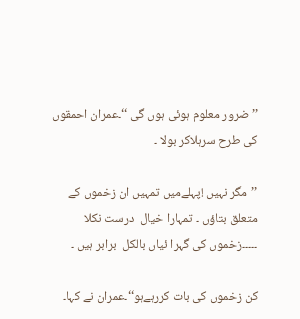’’ضرور معلوم ہوئی ہوں گی ‘‘۔عمران احمقوں کی طرح سرہلاکر بولا ۔

’’مگر نہیں !پہلےمیں تمہیں ان زخموں کے متعلق بتاؤں ۔ تمہارا خیال  درست نکلا  ۔۔۔۔۔زخموں کی گہرا ئیاں بالکل  برابر ہیں ۔

کن زخموں کی بات کررہےہو‘‘۔عمران نے کہا۔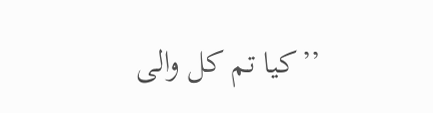’’کیا تم کل والی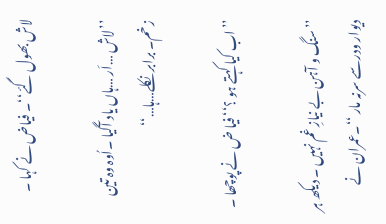لاش بھول گئے‘‘۔ فیاض نے کہا ۔

’’لاش …اَر …ہاں یاد آگیا ۔اُوہ وہ تین زخم۔ برابر نکلے…ہا…‘‘

’’اب کیا کہتے ہو ؟‘‘فیا ض نے پوچھا ۔

’’سنگ و آہن بے نیازِ غم نہیں ۔ دیکھ ہر دیوار ودرسے سرنہ مار ‘‘۔عمران نے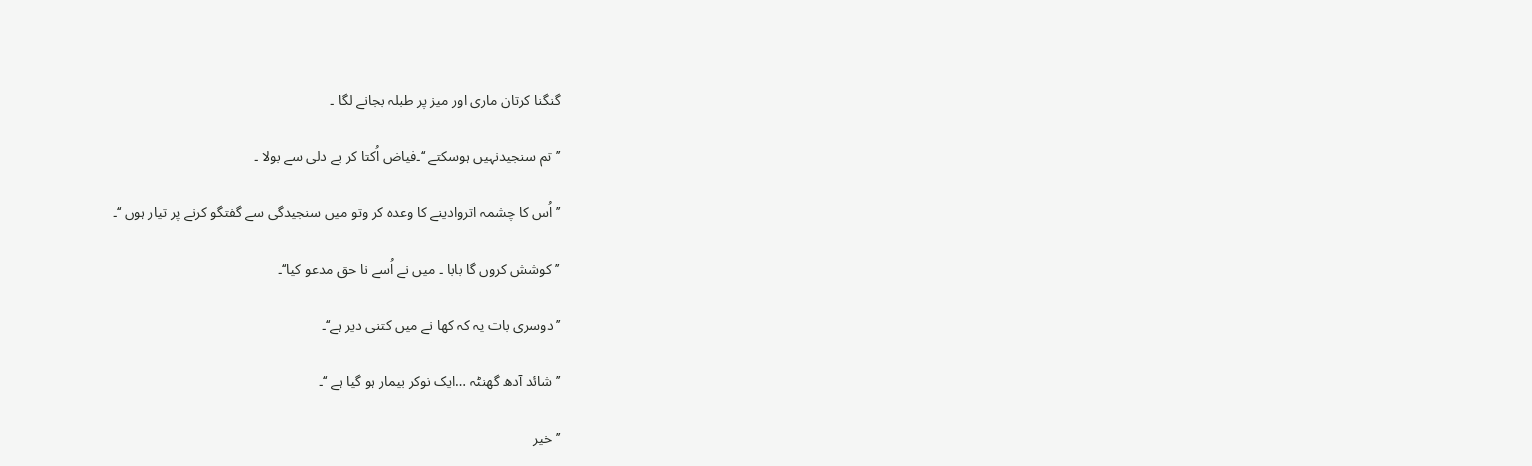گنگنا کرتان ماری اور میز پر طبلہ بجانے لگا ۔

’’تم سنجیدنہیں ہوسکتے ‘‘۔فیاض اُکتا کر بے دلی سے بولا ۔

’’اُس کا چشمہ اتروادینے کا وعدہ کر وتو میں سنجیدگی سے گفتگو کرنے پر تیار ہوں ‘‘۔

’’کوشش کروں گا بابا ۔ میں نے اُسے نا حق مدعو کیا‘‘۔

’’دوسری بات یہ کہ کھا نے میں کتنی دیر ہے‘‘۔

’’شائد آدھ گھنٹہ …ایک نوکر بیمار ہو گیا ہے ‘‘۔

’’خیر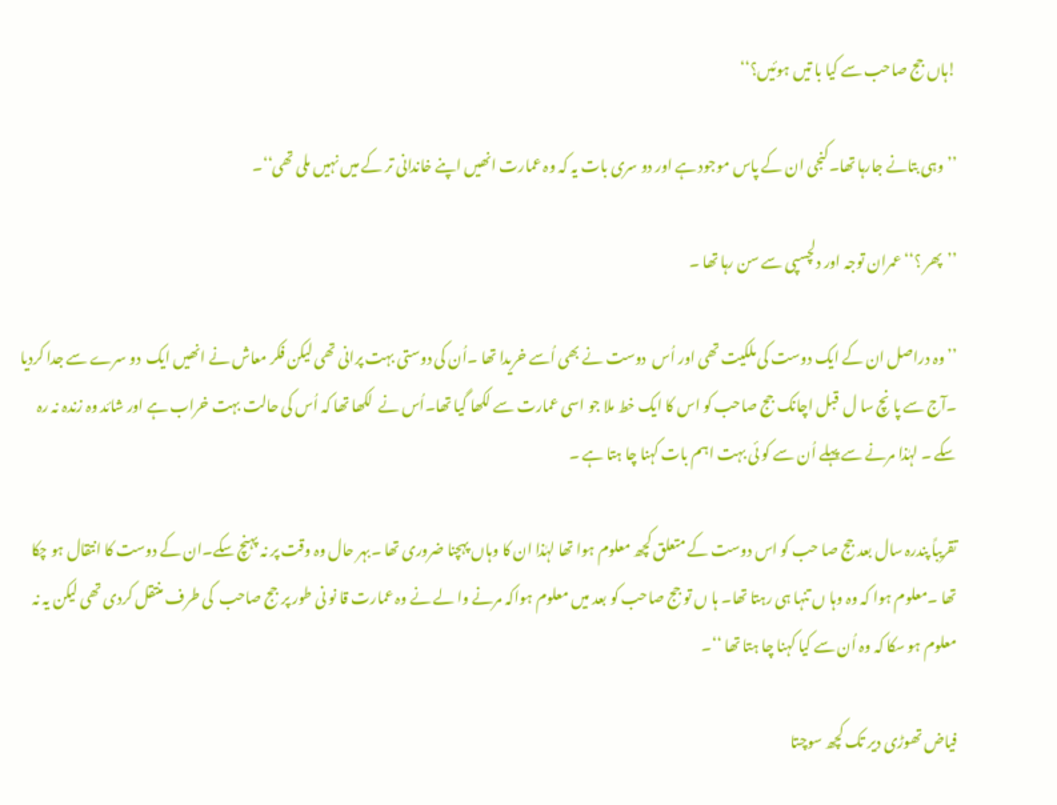!ہاں جج صاحب سے کیا با تیں ہوئیں؟‘‘

’’وہی بتانے جارہا تھا۔کنجی ان کے پاس موجود ہے اور دو سری بات یہ کہ وہ عمارت انھیں اپنے خاندانی تر کے میں نہیں ملی تھی‘‘۔

’’پھر ؟‘‘ عمران توجہ اور دلچسپی سے سن رہا تھا ۔

’’وہ دراصل ان کے ایک دوست کی ملکیت تھی اور اُس  دوست نے بھی اُسے خریدا تھا ۔اُن کی دوستی بہت پرانی تھی لیکن فکر معاش نے انھیں ایک  دو سرے سے جدا کردیا ۔آج سے پا نچ سا ل  قبل اچانک جج صاحب کو اس کا ایک خط ملا جو اسی عمارت سے لکھا گیا تھا۔اُس نے  لکھا تھا کہ اُس کی حالت بہت خراب ہے اور شائد وہ زندہ نہ رہ سکے ۔ لہٰذا مرنے سے پہلے اُن سے کو ئی بہت اہم بات کہنا چا ہتا ہے ۔

تقریباً پندرہ سال بعد جج صا حب کو اس دوست کے متعلق کچھ معلوم ہوا تھا لہٰذا ان کا وہاں پہچنا ضروری تھا ۔بہر حال وہ وقت پر نہ پہنچ سکے۔ان کے دوست کا انتقال ہو چکا تھا ۔معلوم ہوا کہ وہ وہا ں تنہا ہی رہتا تھا۔ ہا ں تو جج صاحب کو بعد میں معلوم ہواکہ مرنے وا لے نے وہ عمارت قا نو نی طور پر جج صاحب  کی طرف منتقل کردی تھی لیکن یہ نہ معلوم ہو سکا کہ وہ اُن سے کیا کہنا چا ہتا تھا ‘‘۔

فیاض تھوڑی دیر تک کچھ سوچتا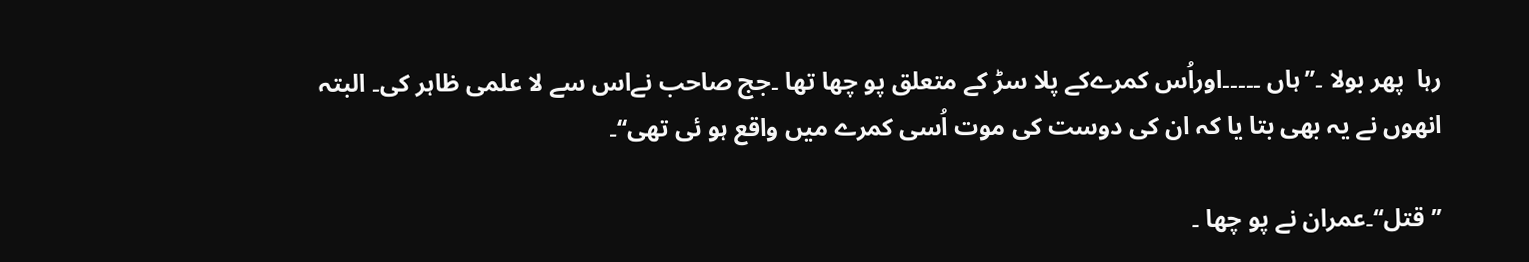رہا  پھر بولا ۔’’ہاں ۔۔۔۔۔اوراُس کمرےکے پلا سڑ کے متعلق پو چھا تھا ۔جج صاحب نےاس سے لا علمی ظاہر کی۔ البتہ انھوں نے یہ بھی بتا یا کہ ان کی دوست کی موت اُسی کمرے میں واقع ہو ئی تھی‘‘۔

’’قتل‘‘۔عمران نے پو چھا ۔